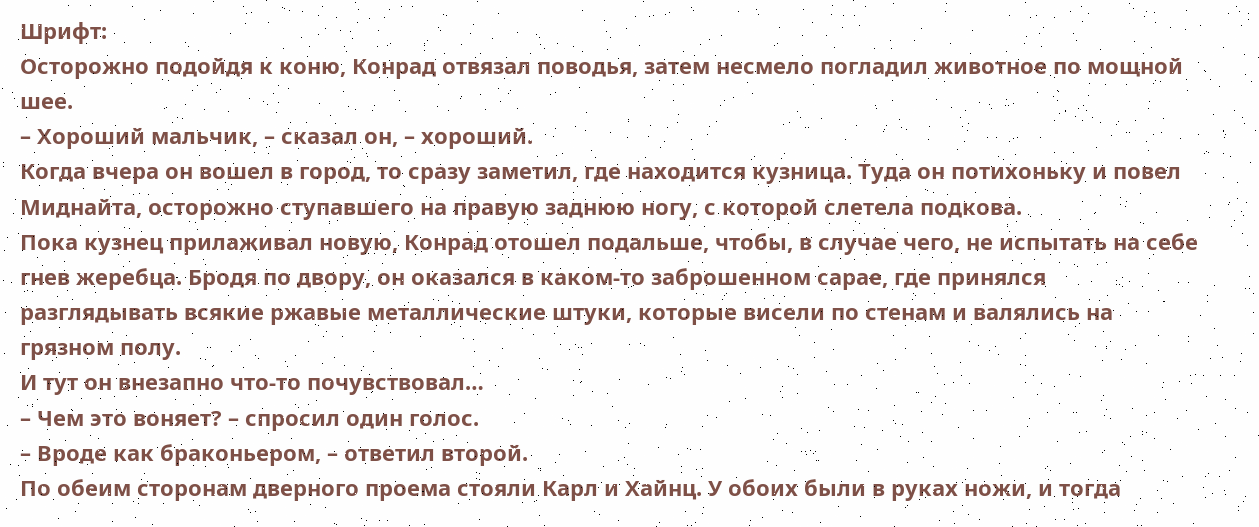Шрифт:
Осторожно подойдя к коню, Конрад отвязал поводья, затем несмело погладил животное по мощной шее.
– Хороший мальчик, – сказал он, – хороший.
Когда вчера он вошел в город, то сразу заметил, где находится кузница. Туда он потихоньку и повел Миднайта, осторожно ступавшего на правую заднюю ногу, с которой слетела подкова.
Пока кузнец прилаживал новую, Конрад отошел подальше, чтобы, в случае чего, не испытать на себе гнев жеребца. Бродя по двору, он оказался в каком-то заброшенном сарае, где принялся разглядывать всякие ржавые металлические штуки, которые висели по стенам и валялись на грязном полу.
И тут он внезапно что-то почувствовал…
– Чем это воняет? – спросил один голос.
– Вроде как браконьером, – ответил второй.
По обеим сторонам дверного проема стояли Карл и Хайнц. У обоих были в руках ножи, и тогда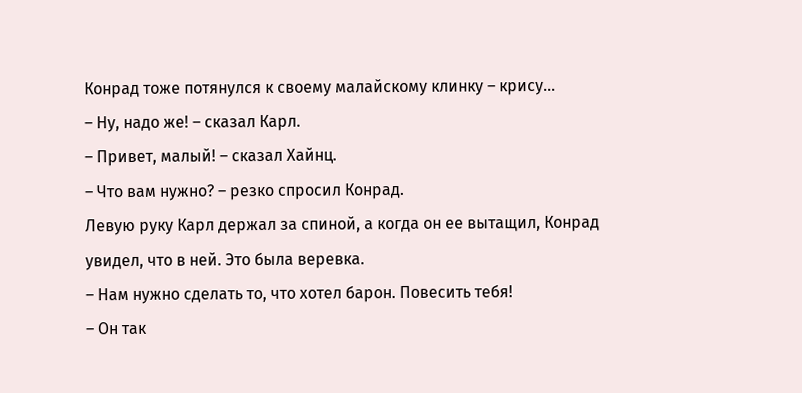Конрад тоже потянулся к своему малайскому клинку – крису…
– Ну, надо же! – сказал Карл.
– Привет, малый! – сказал Хайнц.
– Что вам нужно? – резко спросил Конрад.
Левую руку Карл держал за спиной, а когда он ее вытащил, Конрад увидел, что в ней. Это была веревка.
– Нам нужно сделать то, что хотел барон. Повесить тебя!
– Он так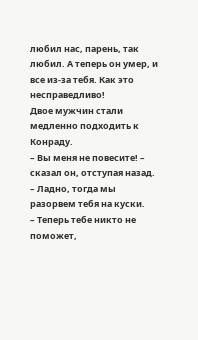любил нас, парень, так любил. А теперь он умер, и все из-за тебя. Как это несправедливо!
Двое мужчин стали медленно подходить к Конраду.
– Вы меня не повесите! – сказал он, отступая назад.
– Ладно, тогда мы разорвем тебя на куски.
– Теперь тебе никто не поможет,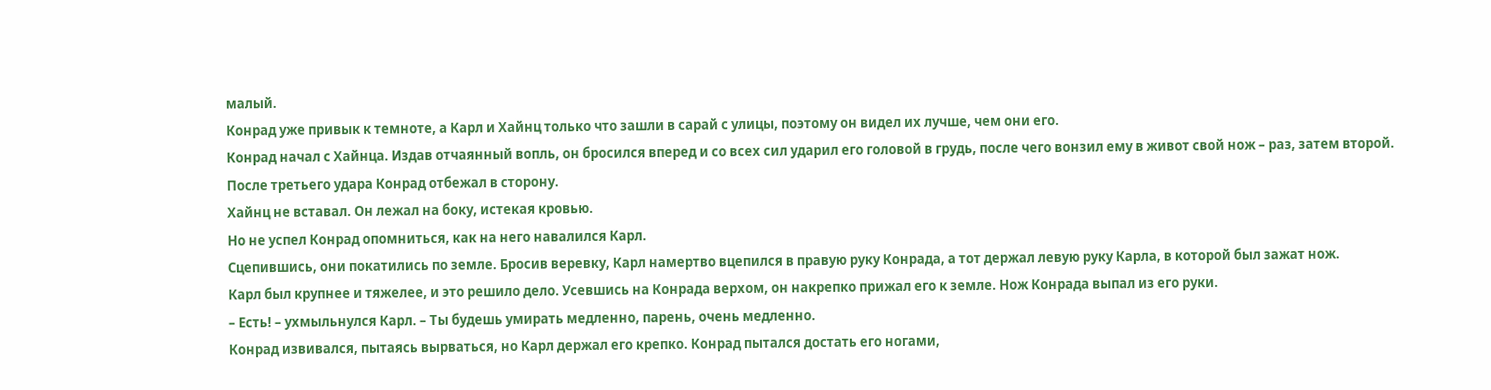малый.
Конрад уже привык к темноте, а Карл и Хайнц только что зашли в сарай с улицы, поэтому он видел их лучше, чем они его.
Конрад начал с Хайнца. Издав отчаянный вопль, он бросился вперед и со всех сил ударил его головой в грудь, после чего вонзил ему в живот свой нож – раз, затем второй.
После третьего удара Конрад отбежал в сторону.
Хайнц не вставал. Он лежал на боку, истекая кровью.
Но не успел Конрад опомниться, как на него навалился Карл.
Сцепившись, они покатились по земле. Бросив веревку, Карл намертво вцепился в правую руку Конрада, а тот держал левую руку Карла, в которой был зажат нож.
Карл был крупнее и тяжелее, и это решило дело. Усевшись на Конрада верхом, он накрепко прижал его к земле. Нож Конрада выпал из его руки.
– Есть! – ухмыльнулся Карл. – Ты будешь умирать медленно, парень, очень медленно.
Конрад извивался, пытаясь вырваться, но Карл держал его крепко. Конрад пытался достать его ногами,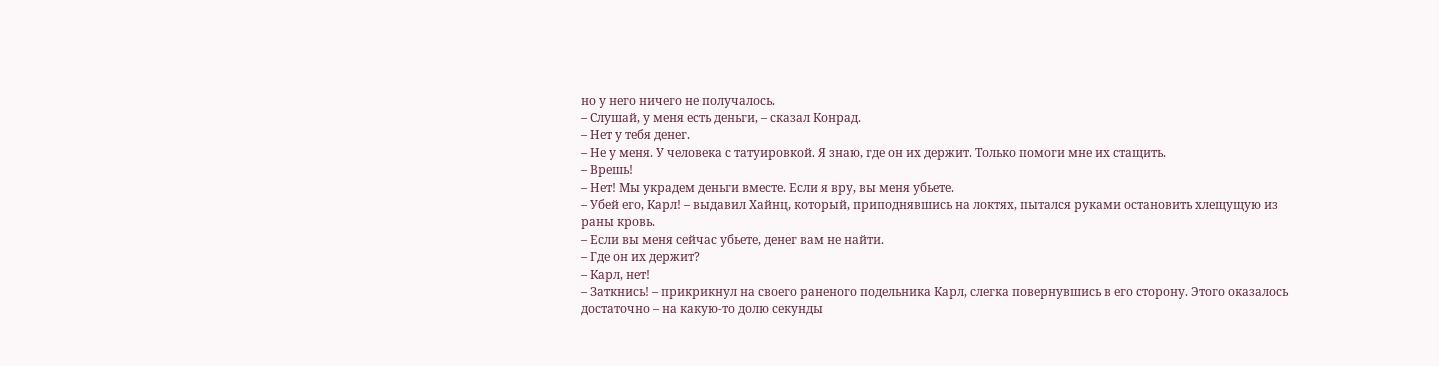но у него ничего не получалось.
– Слушай, у меня есть деньги, – сказал Конрад.
– Нет у тебя денег.
– Не у меня. У человека с татуировкой. Я знаю, где он их держит. Только помоги мне их стащить.
– Врешь!
– Нет! Мы украдем деньги вместе. Если я вру, вы меня убьете.
– Убей его, Карл! – выдавил Хайнц, который, приподнявшись на локтях, пытался руками остановить хлещущую из раны кровь.
– Если вы меня сейчас убьете, денег вам не найти.
– Где он их держит?
– Карл, нет!
– Заткнись! – прикрикнул на своего раненого подельника Карл, слегка повернувшись в его сторону. Этого оказалось достаточно – на какую-то долю секунды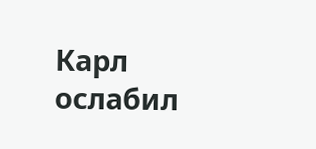Карл ослабил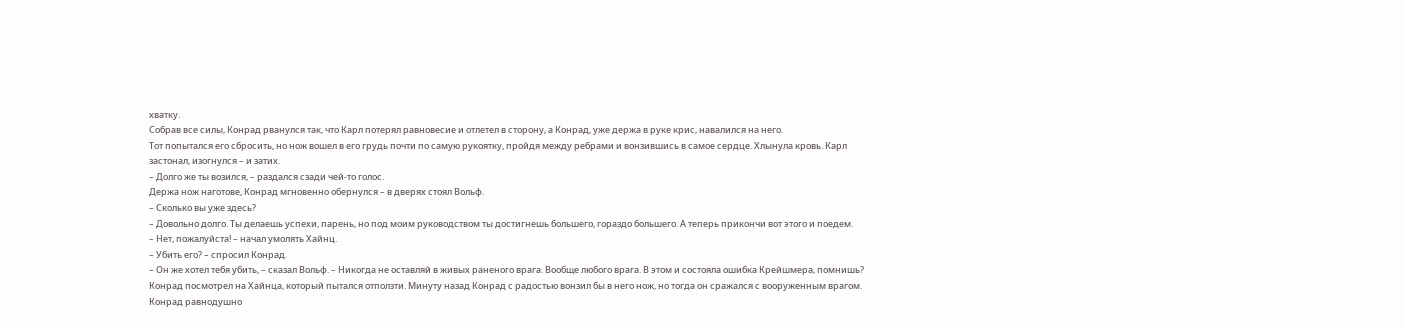хватку.
Собрав все силы, Конрад рванулся так, что Карл потерял равновесие и отлетел в сторону, а Конрад, уже держа в руке крис, навалился на него.
Тот попытался его сбросить, но нож вошел в его грудь почти по самую рукоятку, пройдя между ребрами и вонзившись в самое сердце. Хлынула кровь. Карл застонал, изогнулся – и затих.
– Долго же ты возился, – раздался сзади чей-то голос.
Держа нож наготове, Конрад мгновенно обернулся – в дверях стоял Вольф.
– Сколько вы уже здесь?
– Довольно долго. Ты делаешь успехи, парень, но под моим руководством ты достигнешь большего, гораздо большего. А теперь прикончи вот этого и поедем.
– Нет, пожалуйста! – начал умолять Хайнц.
– Убить его? – спросил Конрад.
– Он же хотел тебя убить, – сказал Вольф. – Никогда не оставляй в живых раненого врага. Вообще любого врага. В этом и состояла ошибка Крейшмера, помнишь?
Конрад посмотрел на Хайнца, который пытался отползти. Минуту назад Конрад с радостью вонзил бы в него нож, но тогда он сражался с вооруженным врагом.
Конрад равнодушно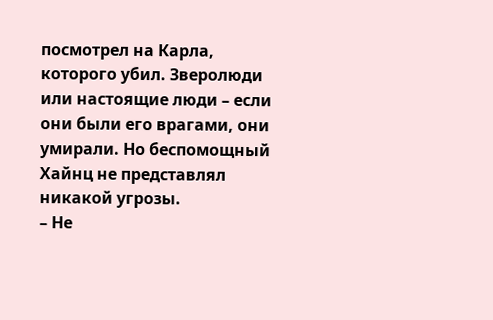посмотрел на Карла, которого убил. Зверолюди или настоящие люди – если они были его врагами, они умирали. Но беспомощный Хайнц не представлял никакой угрозы.
– Не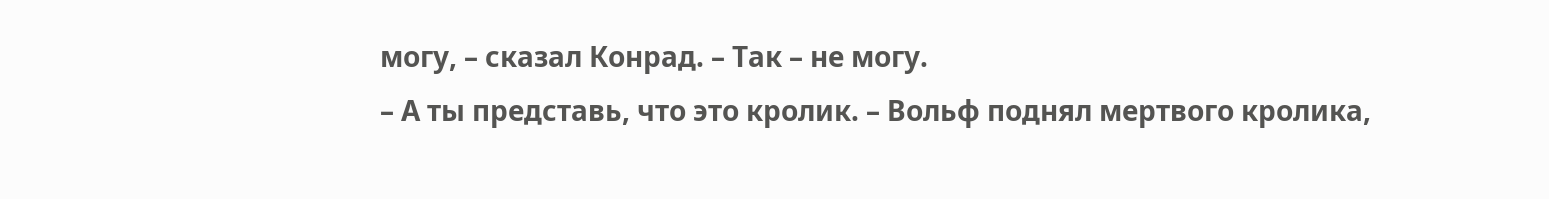могу, – сказал Конрад. – Так – не могу.
– А ты представь, что это кролик. – Вольф поднял мертвого кролика,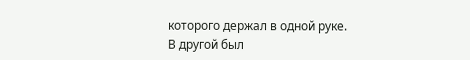которого держал в одной руке. В другой был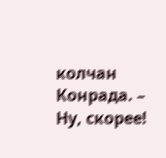колчан Конрада. – Ну, скорее!